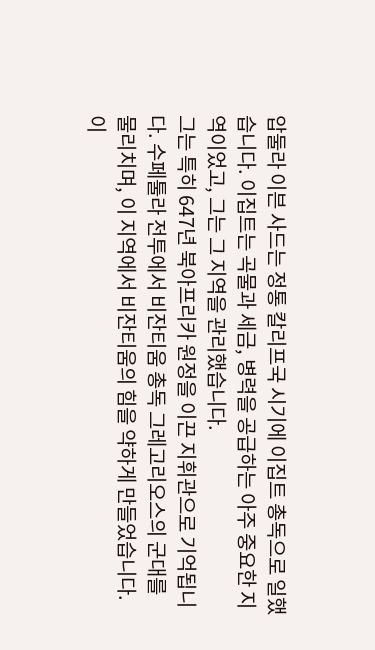압둘라 이븐 사드는 정통 칼리프국 시기에 이집트 총독으로 일했습니다. 이집트는 곡물과 세금, 병력을 공급하는 아주 중요한 지역이었고, 그는 그 지역을 관리했습니다.
그는 특히 647년 북아프리카 원정을 이끈 지휘관으로 기억됩니다. 수페툴라 전투에서 비잔티움 총독 그레고리오스의 군대를 물리치며, 이 지역에서 비잔티움의 힘을 약하게 만들었습니다.
이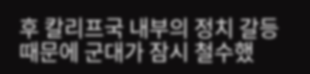후 칼리프국 내부의 정치 갈등 때문에 군대가 잠시 철수했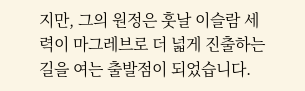지만, 그의 원정은 훗날 이슬람 세력이 마그레브로 더 넓게 진출하는 길을 여는 출발점이 되었습니다.